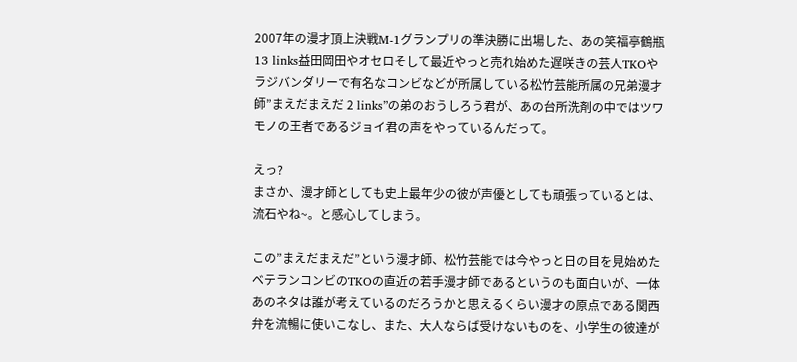2007年の漫才頂上決戦M-1グランプリの準決勝に出場した、あの笑福亭鶴瓶 13 links益田岡田やオセロそして最近やっと売れ始めた遅咲きの芸人TKOやラジバンダリーで有名なコンビなどが所属している松竹芸能所属の兄弟漫才師”まえだまえだ 2 links”の弟のおうしろう君が、あの台所洗剤の中ではツワモノの王者であるジョイ君の声をやっているんだって。

えっ?
まさか、漫才師としても史上最年少の彼が声優としても頑張っているとは、流石やね~。と感心してしまう。

この”まえだまえだ”という漫才師、松竹芸能では今やっと日の目を見始めたベテランコンビのTKOの直近の若手漫才師であるというのも面白いが、一体あのネタは誰が考えているのだろうかと思えるくらい漫才の原点である関西弁を流暢に使いこなし、また、大人ならば受けないものを、小学生の彼達が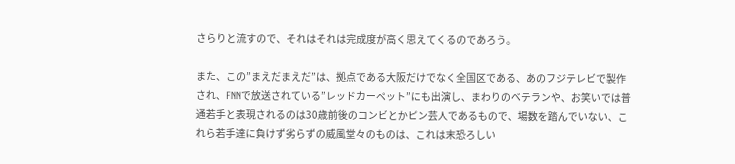さらりと流すので、それはそれは完成度が高く思えてくるのであろう。

また、この”まえだまえだ”は、拠点である大阪だけでなく全国区である、あのフジテレビで製作され、FNNで放送されている”レッドカーペット”にも出演し、まわりのベテランや、お笑いでは普通若手と表現されるのは30歳前後のコンビとかピン芸人であるもので、場数を踏んでいない、これら若手達に負けず劣らずの威風堂々のものは、これは末恐ろしい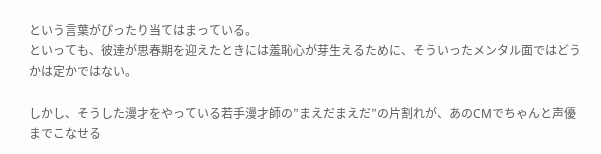という言葉がぴったり当てはまっている。
といっても、彼達が思春期を迎えたときには羞恥心が芽生えるために、そういったメンタル面ではどうかは定かではない。

しかし、そうした漫才をやっている若手漫才師の”まえだまえだ”の片割れが、あのCMでちゃんと声優までこなせる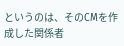というのは、そのCMを作成した関係者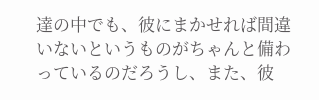達の中でも、彼にまかせれば間違いないというものがちゃんと備わっているのだろうし、また、彼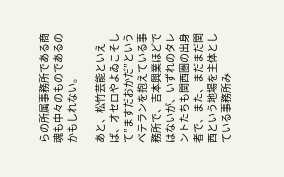らの所属事務所である商魂も中々のものであるのかもしれない。

あと、松竹芸能といえば、オセロやよゐこそして”ますだおかだ”というベテランを抱えている事務所で、吉本興業ほどではないが、いずれのタレントたちも関西圏の出身者で、また、まだまだ関西という地場を主体としている事務所み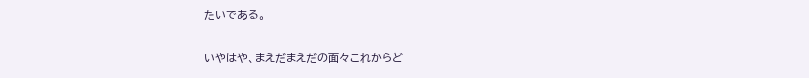たいである。

いやはや、まえだまえだの面々これからど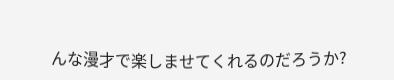んな漫才で楽しませてくれるのだろうか?